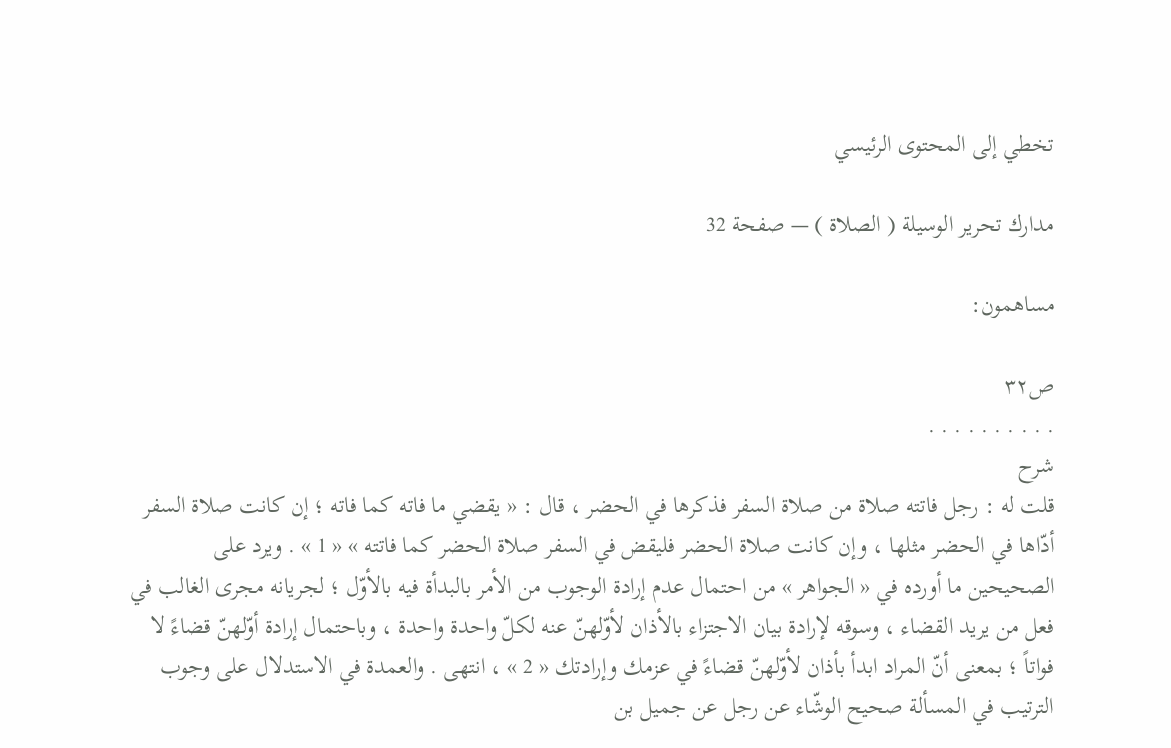تخطي إلى المحتوى الرئيسي

مدارك تحرير الوسيلة ( الصلاة ) — صفحة 32

مساهمون:

ص٣٢
. . . . . . . . . .
شرح
قلت له : رجل فاتته صلاة من صلاة السفر فذكرها في الحضر ، قال : « يقضي ما فاته كما فاته ؛ إن كانت صلاة السفر أدّاها في الحضر مثلها ، وإن كانت صلاة الحضر فليقض في السفر صلاة الحضر كما فاتته » « 1 » . ويرد على الصحيحين ما أورده في « الجواهر » من احتمال عدم إرادة الوجوب من الأمر بالبدأة فيه بالأوّل ؛ لجريانه مجرى الغالب في فعل من يريد القضاء ، وسوقه لإرادة بيان الاجتزاء بالأذان لأوّلهنّ عنه لكلّ واحدة واحدة ، وباحتمال إرادة أوّلهنّ قضاءً لا فواتاً ؛ بمعنى أنّ المراد ابدأ بأذان لأوّلهنّ قضاءً في عزمك وإرادتك « 2 » ، انتهى . والعمدة في الاستدلال على وجوب الترتيب في المسألة صحيح الوشّاء عن رجل عن جميل بن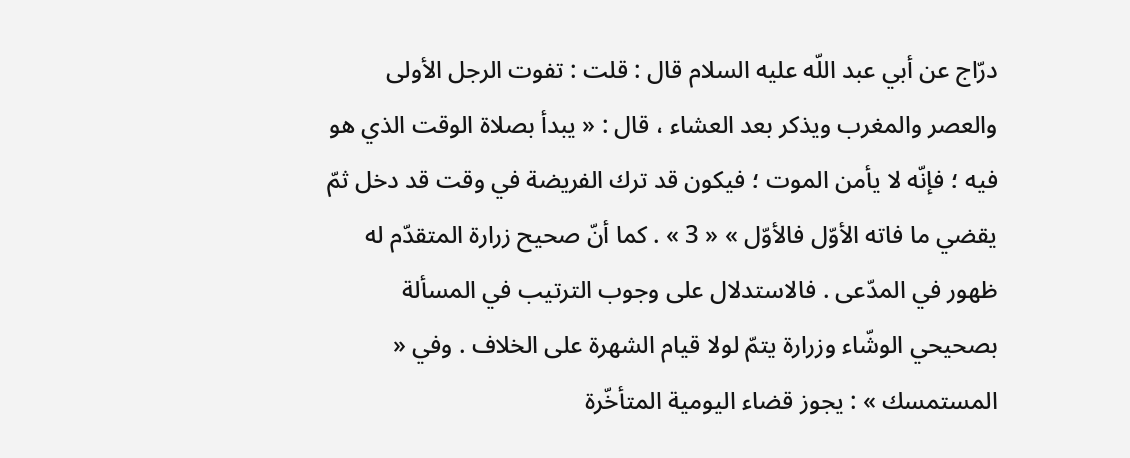درّاج عن أبي عبد اللّه عليه السلام قال : قلت : تفوت الرجل الأولى والعصر والمغرب ويذكر بعد العشاء ، قال : « يبدأ بصلاة الوقت الذي هو فيه ؛ فإنّه لا يأمن الموت ؛ فيكون قد ترك الفريضة في وقت قد دخل ثمّ يقضي ما فاته الأوّل فالأوّل » « 3 » . كما أنّ صحيح زرارة المتقدّم له ظهور في المدّعى . فالاستدلال على وجوب الترتيب في المسألة بصحيحي الوشّاء وزرارة يتمّ لولا قيام الشهرة على الخلاف . وفي « المستمسك » : يجوز قضاء اليومية المتأخّرة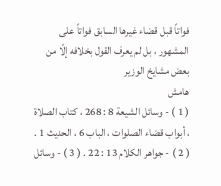فواتاً قبل قضاء غيرها السابق فواتاً على المشهور ، بل لم يعرف القول بخلافه إلّا من بعض مشايخ الوزير
هامش
( 1 ) - وسائل الشيعة 8 : 268 ، كتاب الصلاة ، أبواب قضاء الصلوات ، الباب 6 ، الحديث 1 . ( 2 ) - جواهر الكلام 13 : 22 . ( 3 ) - وسائل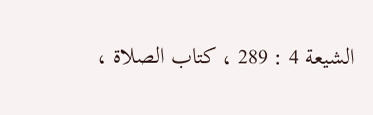الشيعة 4 : 289 ، كتاب الصلاة ،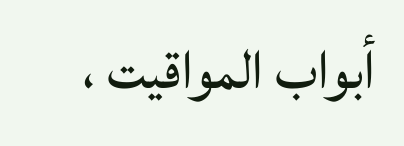أبواب المواقيت ،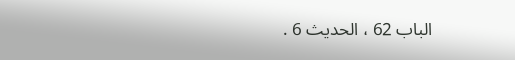الباب 62 ، الحديث 6 .